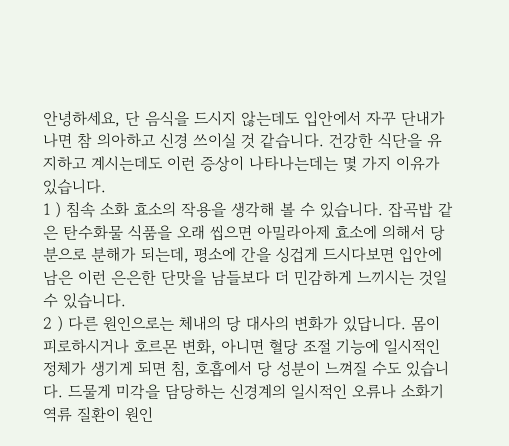안녕하세요, 단 음식을 드시지 않는데도 입안에서 자꾸 단내가 나면 참 의아하고 신경 쓰이실 것 같습니다. 건강한 식단을 유지하고 계시는데도 이런 증상이 나타나는데는 몇 가지 이유가 있습니다.
1 ) 침속 소화 효소의 작용을 생각해 볼 수 있습니다. 잡곡밥 같은 탄수화물 식품을 오래 씹으면 아밀라아제 효소에 의해서 당분으로 분해가 되는데, 평소에 간을 싱겁게 드시다보면 입안에 남은 이런 은은한 단맛을 남들보다 더 민감하게 느끼시는 것일 수 있습니다.
2 ) 다른 원인으로는 체내의 당 대사의 변화가 있답니다. 몸이 피로하시거나 호르몬 변화, 아니면 혈당 조절 기능에 일시적인 정체가 생기게 되면 침, 호흡에서 당 성분이 느껴질 수도 있습니다. 드물게 미각을 담당하는 신경계의 일시적인 오류나 소화기 역류 질환이 원인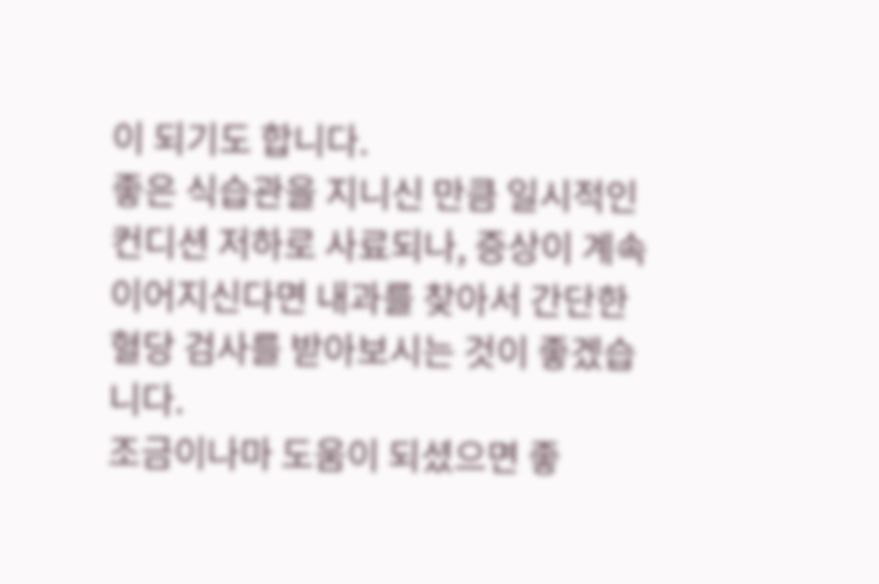이 되기도 합니다.
좋은 식습관을 지니신 만큼 일시적인 컨디션 저하로 사료되나, 증상이 계속 이어지신다면 내과를 찾아서 간단한 혈당 검사를 받아보시는 것이 좋겠습니다.
조금이나마 도움이 되셨으면 좋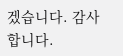겠습니다. 감사합니다.